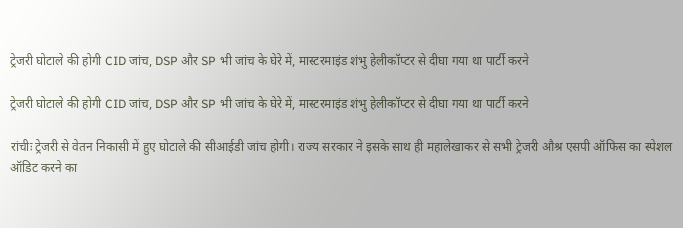ट्रेजरी घोटाले की होगी CID जांच, DSP और SP भी जांच के घेरे में, मास्टरमाइंड शंभु हेलीकॉप्टर से दीघा गया था पार्टी करने

ट्रेजरी घोटाले की होगी CID जांच, DSP और SP भी जांच के घेरे में, मास्टरमाइंड शंभु हेलीकॉप्टर से दीघा गया था पार्टी करने

रांचीः ट्रेजरी से वेतन निकासी में हुए घोटाले की सीआईडी जांच होगी। राज्य सरकार ने इसके साथ ही महालेखाकर से सभी ट्रेजरी औश्र एसपी ऑफिस का स्पेशल ऑडिट करने का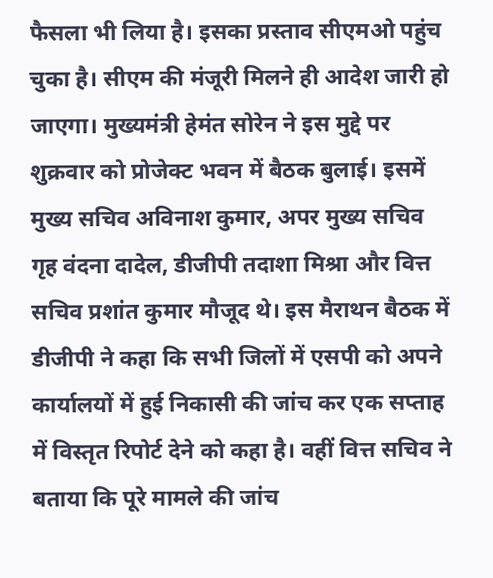फैसला भी लिया है। इसका प्रस्ताव सीएमओ पहुंच चुका है। सीएम की मंजूरी मिलने ही आदेश जारी हो जाएगा। मुख्यमंत्री हेमंत सोरेन ने इस मुद्दे पर शुक्रवार को प्रोजेक्ट भवन में बैठक बुलाई। इसमें मुख्य सचिव अविनाश कुमार, अपर मुख्य सचिव गृह वंदना दादेल, डीजीपी तदाशा मिश्रा और वित्त सचिव प्रशांत कुमार मौजूद थे। इस मैराथन बैठक में डीजीपी ने कहा कि सभी जिलों में एसपी को अपने कार्यालयों में हुई निकासी की जांच कर एक सप्ताह में विस्तृत रिपोर्ट देने को कहा है। वहीं वित्त सचिव ने बताया कि पूरे मामले की जांच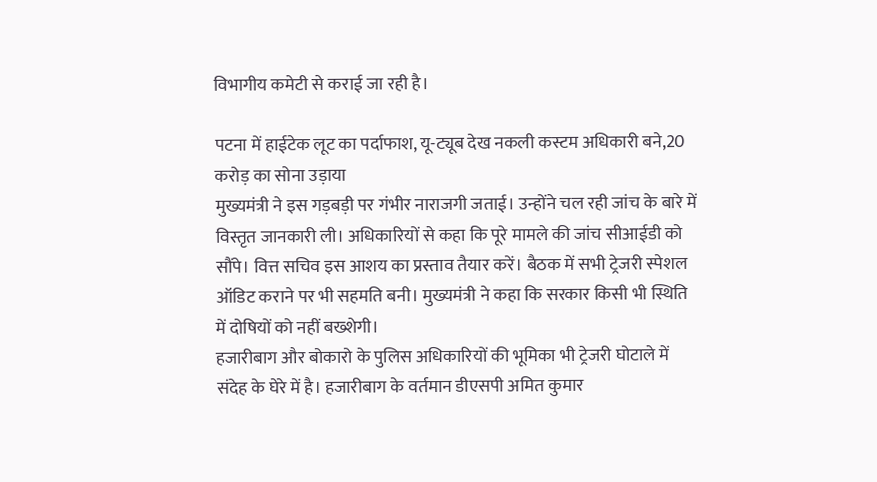विभागीय कमेटी से कराई जा रही है।

पटना में हाईटेक लूट का पर्दाफाश, यू-ट्यूब देख नकली कस्टम अधिकारी बने,20 करोड़ का सोना उड़ाया
मुख्यमंत्री ने इस गड़बड़ी पर गंभीर नाराजगी जताई। उन्होंने चल रही जांच के बारे में विस्तृत जानकारी ली। अधिकारियों से कहा कि पूरे मामले की जांच सीआईडी को सौंपे। वित्त सचिव इस आशय का प्रस्ताव तैयार करें। बैठक में सभी ट्रेजरी स्पेशल ऑडिट कराने पर भी सहमति बनी। मुख्यमंत्री ने कहा कि सरकार किसी भी स्थिति में दोषियों को नहीं बख्शेगी।
हजारीबाग और बोकारो के पुलिस अधिकारियों की भूमिका भी ट्रेजरी घोटाले में संदेह के घेरे में है। हजारीबाग के वर्तमान डीएसपी अमित कुमार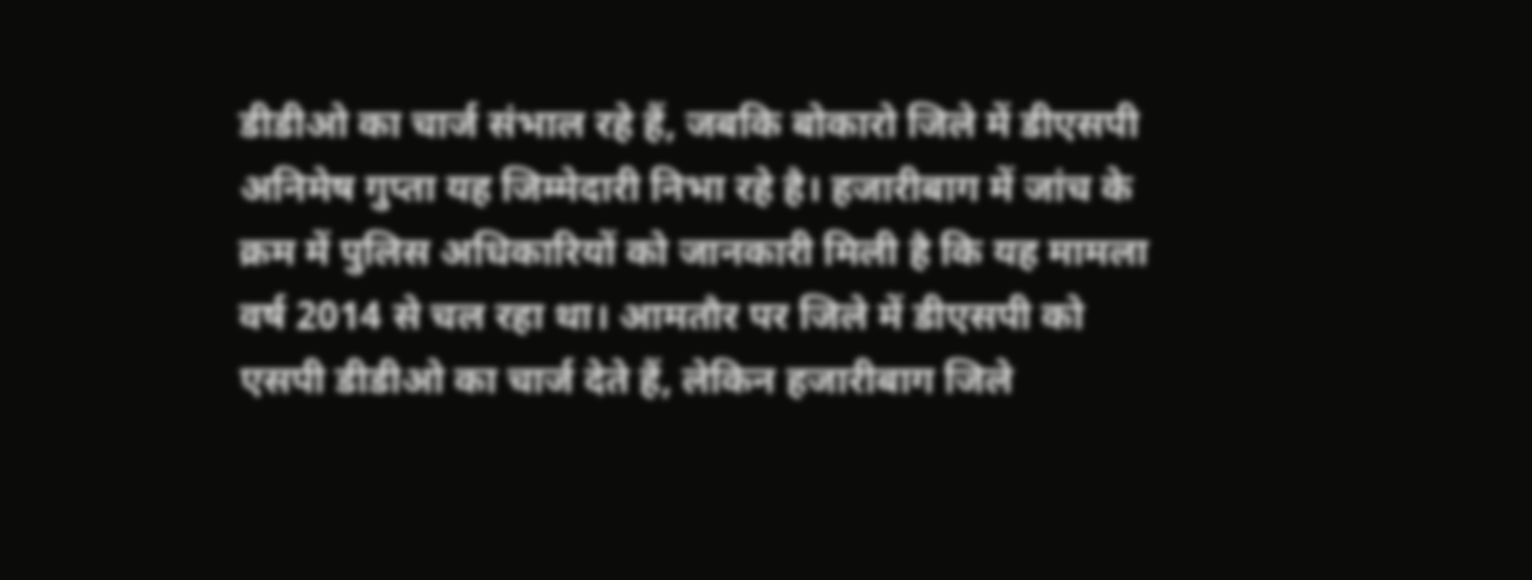डीडीओ का चार्ज संभाल रहे हैं, जबकि बोकारो जिले में डीएसपी अनिमेष गुप्ता यह जिम्मेदारी निभा रहे है। हजारीबाग में जांच के क्रम में पुलिस अधिकारियों को जानकारी मिली है कि यह मामला वर्ष 2014 से चल रहा था। आमतौर पर जिले में डीएसपी को एसपी डीडीओ का चार्ज देते हैं, लेकिन हजारीबाग जिले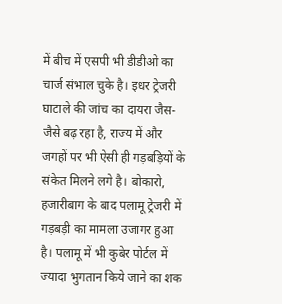में बीच में एसपी भी डीडीओ का चार्ज संभाल चुके है। इधर ट्रेजरी घाटाले की जांच का दायरा जैस-जैसे बढ़ रहा है, राज्य में और जगहों पर भी ऐसी ही गड़बड़ियों के संकेत मिलने लगे है। बोकारो, हजारीबाग के बाद पलामू ट्रेजरी में गड़बड़ी का मामला उजागर हुआ है। पलामू में भी कुबेर पोर्टल में ज्यादा भुगतान किये जाने का शक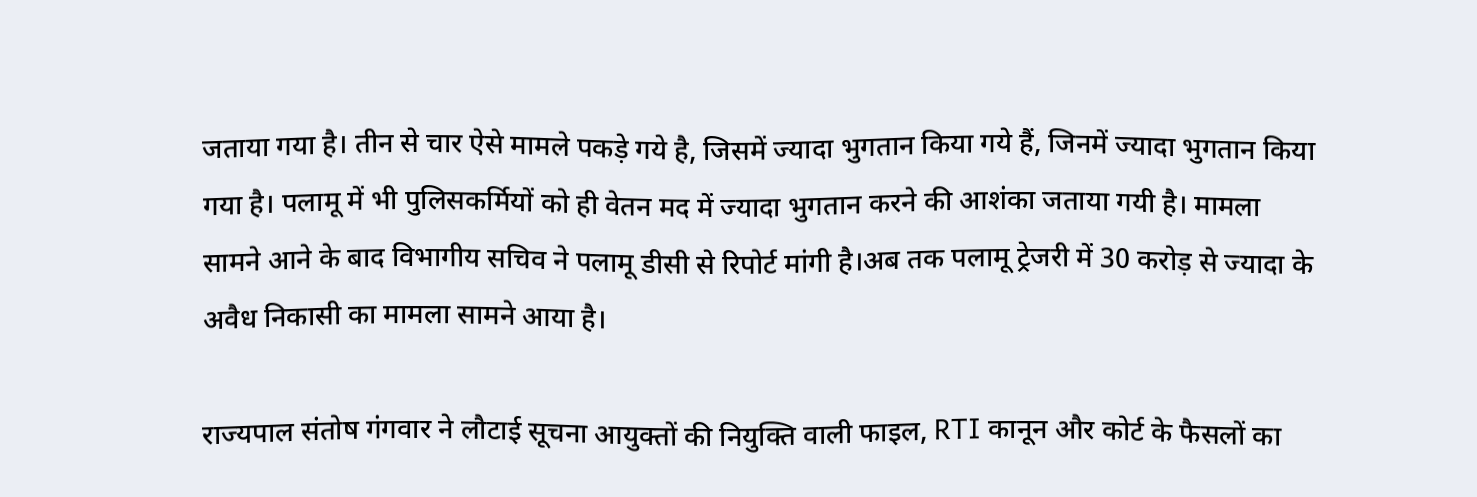जताया गया है। तीन से चार ऐसे मामले पकड़े गये है, जिसमें ज्यादा भुगतान किया गये हैं, जिनमें ज्यादा भुगतान किया गया है। पलामू में भी पुलिसकर्मियों को ही वेतन मद में ज्यादा भुगतान करने की आशंका जताया गयी है। मामला सामने आने के बाद विभागीय सचिव ने पलामू डीसी से रिपोर्ट मांगी है।अब तक पलामू ट्रेजरी में 30 करोड़ से ज्यादा के अवैध निकासी का मामला सामने आया है।

राज्यपाल संतोष गंगवार ने लौटाई सूचना आयुक्तों की नियुक्ति वाली फाइल, RTI कानून और कोर्ट के फैसलों का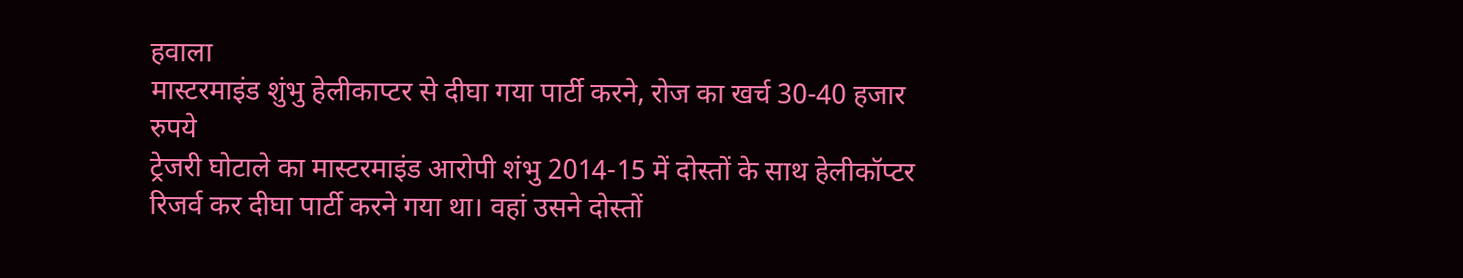हवाला
मास्टरमाइंड शुंभु हेलीकाप्टर से दीघा गया पार्टी करने, रोज का खर्च 30-40 हजार रुपये
ट्रेजरी घोटाले का मास्टरमाइंड आरोपी शंभु 2014-15 में दोस्तों के साथ हेलीकॉप्टर रिजर्व कर दीघा पार्टी करने गया था। वहां उसने दोस्तों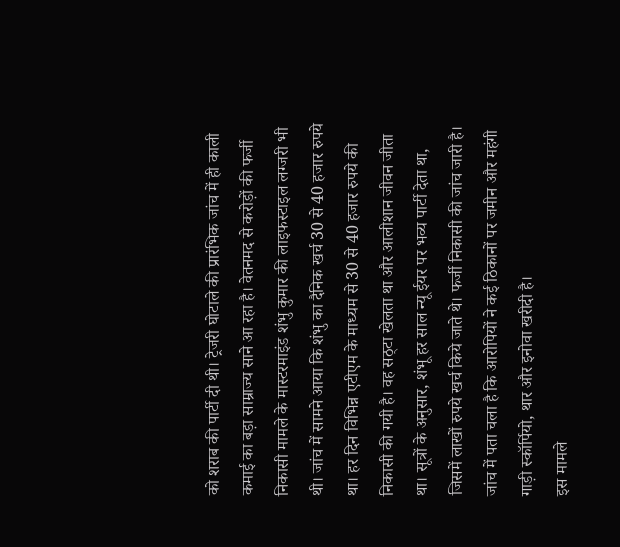को शराब की पार्टी दी थी। ट्रेजरी घोटाले की प्रारंभिक जांच में ही काली कमाई का बड़ा साम्राज्य साने आ रहा है। वेतनमद से करोड़ों की फर्जी निकासी मामले के मास्टरमाइंड शंभु कुमार की लाइफस्टाइल लग्जरी भी थी। जांच में सामने आया कि शंभु का दैनिक खर्च 30 से 40 हजार रुपये था। हर दिन विभिन्न एटीएम के माध्यम से 30 से 40 हजार रुपये की निकासी की गयी है। वह सठ्टा खेलता था और आलीशान जीवन जीता था। सूत्रों के अनुसार, शंभू हर साल न्यू ईयर पर भव्य पार्टी देता था, जिसमें लाखों रुपये खर्च किये जाते थे। फर्जी निकासी की जांच जारी है। जांच में पता चला है कि आरोपियों ने कई ठिकानों पर जमीन और महंगी गाड़ी स्कॉर्पियो, थार और इनोवा खरीदी है।
इस मामले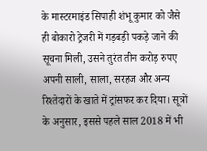के मास्टरमाइंड सिपाही शंभू कुमार को जैसे ही बोकारो ट्रेजरी में गड़बड़ी पकड़े जाने की सूचना मिली, उसने तुरंत तीन करोड़ रुपए अपनी साली, साला, सरहज और अन्य रिश्तेदारों के खाते में ट्रांसफर कर दिया। सूत्रों के अनुसार, इससे पहले साल 2018 में भी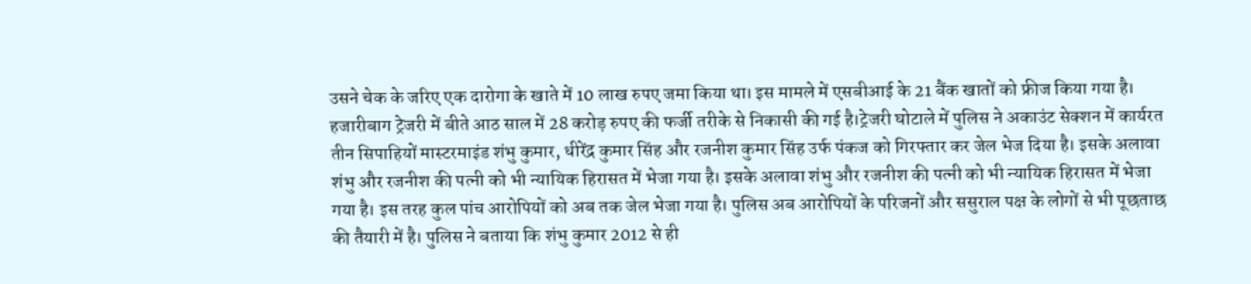उसने चेक के जरिए एक दारोगा के खाते में 10 लाख रुपए जमा किया था। इस मामले में एसबीआई के 21 बैंक खातों को फ्रीज किया गया है। हजारीबाग ट्रेजरी में बीते आठ साल में 28 करोड़ रुपए की फर्जी तरीके से निकासी की गई है।ट्रेजरी घोटाले में पुलिस ने अकाउंट सेक्शन में कार्यरत तीन सिपाहियों मास्टरमाइंड शंभु कुमार, धीरेंद्र कुमार सिंह और रजनीश कुमार सिंह उर्फ पंकज को गिरफ्तार कर जेल भेज दिया है। इसके अलावा शंभु और रजनीश की पत्नी को भी न्यायिक हिरासत में भेजा गया है। इसके अलावा शंभु और रजनीश की पत्नी को भी न्यायिक हिरासत में भेजा गया है। इस तरह कुल पांच आरोपियों को अब तक जेल भेजा गया है। पुलिस अब आरोपियों के परिजनों और ससुराल पक्ष के लोगों से भी पूछताछ की तैयारी में है। पुलिस ने बताया कि शंभु कुमार 2012 से ही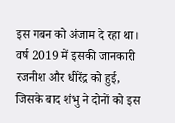इस गबन को अंजाम दे रहा था। वर्ष 2019 में इसकी जानकारी रजनीश और धीरेंद्र को हुई, जिसके बाद शंभु ने दोनों को इस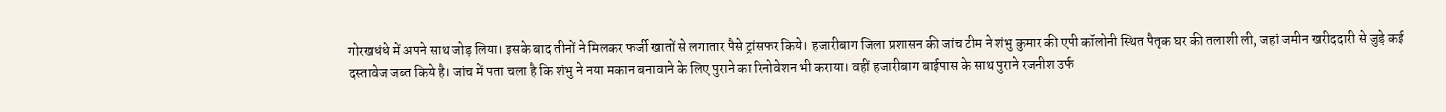गोरखधंधे में अपने साथ जोड़ लिया। इसके बाद तीनों ने मिलकर फर्जी खातों से लगातार पैसे ट्रांसफर किये। हजारीबाग जिला प्रशासन की जांच टीम ने शंभु कुमार की एपी कॉलोनी स्थित पैतृक घर की तलाशी ली, जहां जमीन खरीददारी से जुड़े कई दस्तावेज जब्त किये है। जांच में पता चला है कि शंभु ने नया मकान बनावाने के लिए पुराने का रिनोवेशन भी कराया। वहीं हजारीबाग बाईपास के साथ पुराने रजनीश उर्फ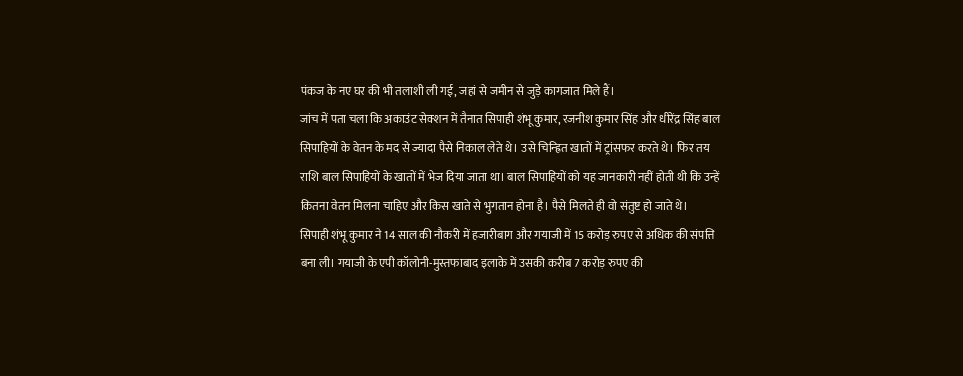पंकज के नए घर की भी तलाशी ली गई, जहां से जमीन से जुड़े कागजात मिले हैं।
जांच में पता चला कि अकाउंट सेक्शन में तैनात सिपाही शंभू कुमार, रजनीश कुमार सिंह और धीरेंद्र सिंह बाल सिपाहियों के वेतन के मद से ज्यादा पैसे निकाल लेते थे। उसे चिन्ह्रित खातों में ट्रांसफर करते थे। फिर तय राशि बाल सिपाहियों के खातों में भेज दिया जाता था। बाल सिपाहियों को यह जानकारी नहीं होती थी कि उन्हें कितना वेतन मिलना चाहिए और किस खाते से भुगतान होना है। पैसे मिलते ही वो संतुष्ट हो जाते थे।
सिपाही शंभू कुमार ने 14 साल की नौकरी में हजारीबाग और गयाजी में 15 करोड़ रुपए से अधिक की संपत्ति बना ली। गयाजी के एपी कॉलोनी-मुस्तफाबाद इलाके में उसकी करीब 7 करोड़ रुपए की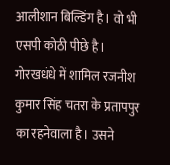आलीशान बिल्डिंग है। वो भी एसपी कोठी पीछे है। गोरखधंधे में शामिल रजनीश कुमार सिंह चतरा के प्रतापपुर का रहनेवाला है। उसने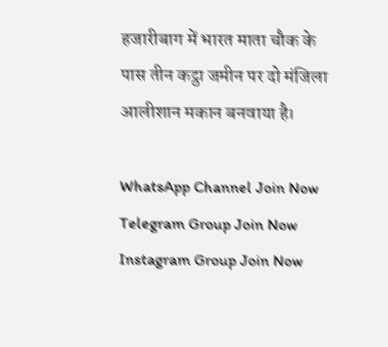हजारीबाग में भारत माता चौक के पास तीन कट्ठा जमीन पर दो मंजिला आलीशान मकान बनवाया है।

WhatsApp Channel Join Now
Telegram Group Join Now
Instagram Group Join Now